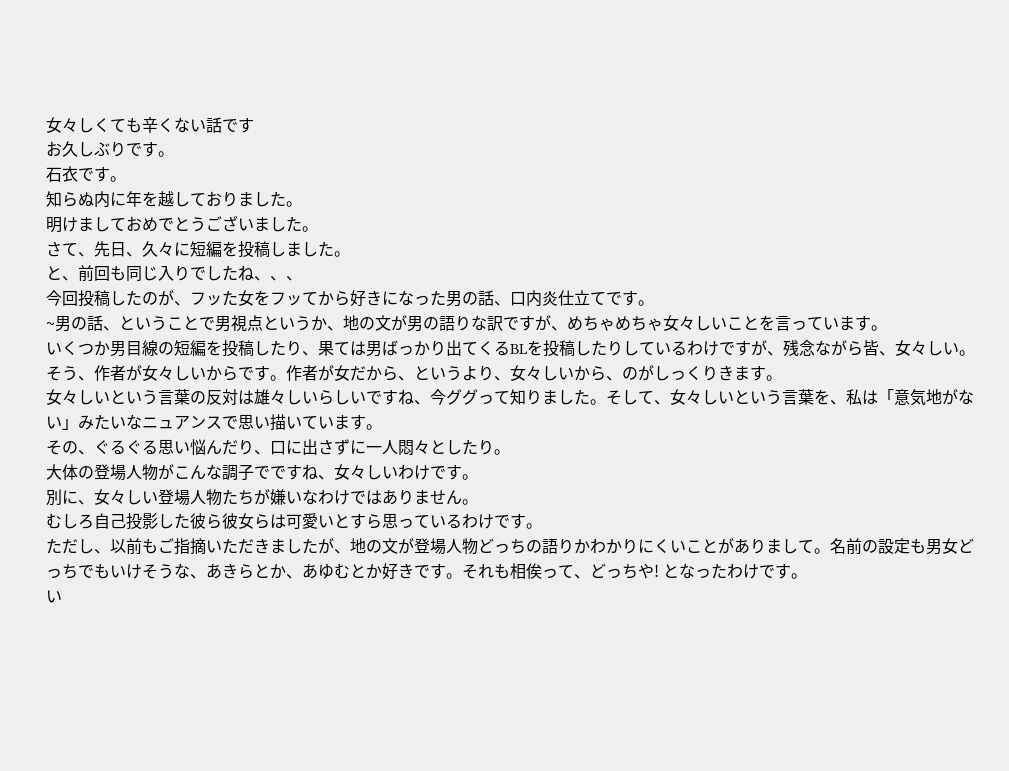女々しくても辛くない話です
お久しぶりです。
石衣です。
知らぬ内に年を越しておりました。
明けましておめでとうございました。
さて、先日、久々に短編を投稿しました。
と、前回も同じ入りでしたね、、、
今回投稿したのが、フッた女をフッてから好きになった男の話、口内炎仕立てです。
~男の話、ということで男視点というか、地の文が男の語りな訳ですが、めちゃめちゃ女々しいことを言っています。
いくつか男目線の短編を投稿したり、果ては男ばっかり出てくるBLを投稿したりしているわけですが、残念ながら皆、女々しい。
そう、作者が女々しいからです。作者が女だから、というより、女々しいから、のがしっくりきます。
女々しいという言葉の反対は雄々しいらしいですね、今ググって知りました。そして、女々しいという言葉を、私は「意気地がない」みたいなニュアンスで思い描いています。
その、ぐるぐる思い悩んだり、口に出さずに一人悶々としたり。
大体の登場人物がこんな調子でですね、女々しいわけです。
別に、女々しい登場人物たちが嫌いなわけではありません。
むしろ自己投影した彼ら彼女らは可愛いとすら思っているわけです。
ただし、以前もご指摘いただきましたが、地の文が登場人物どっちの語りかわかりにくいことがありまして。名前の設定も男女どっちでもいけそうな、あきらとか、あゆむとか好きです。それも相俟って、どっちや! となったわけです。
い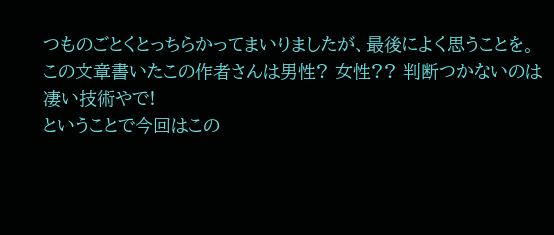つものごとくとっちらかってまいりましたが、最後によく思うことを。
この文章書いたこの作者さんは男性? 女性?? 判断つかないのは凄い技術やで!
ということで今回はこの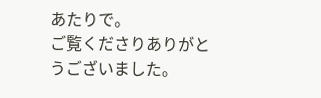あたりで。
ご覧くださりありがとうございました。